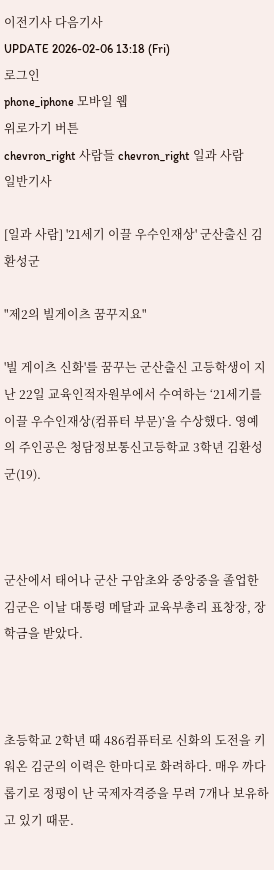이전기사 다음기사
UPDATE 2026-02-06 13:18 (Fri)
로그인
phone_iphone 모바일 웹
위로가기 버튼
chevron_right 사람들 chevron_right 일과 사람
일반기사

[일과 사람] '21세기 이끌 우수인재상' 군산출신 김환성군

"제2의 빌게이츠 꿈꾸지요"

'빌 게이츠 신화'를 꿈꾸는 군산출신 고등학생이 지난 22일 교육인적자원부에서 수여하는 ‘21세기를 이끌 우수인재상(컴퓨터 부문)’을 수상했다. 영예의 주인공은 청담정보통신고등학교 3학년 김환성군(19).



군산에서 태어나 군산 구암초와 중앙중을 졸업한 김군은 이날 대통령 메달과 교육부총리 표창장, 장학금을 받았다.



초등학교 2학년 때 486컴퓨터로 신화의 도전을 키워온 김군의 이력은 한마디로 화려하다. 매우 까다롭기로 정평이 난 국제자격증을 무려 7개나 보유하고 있기 때문.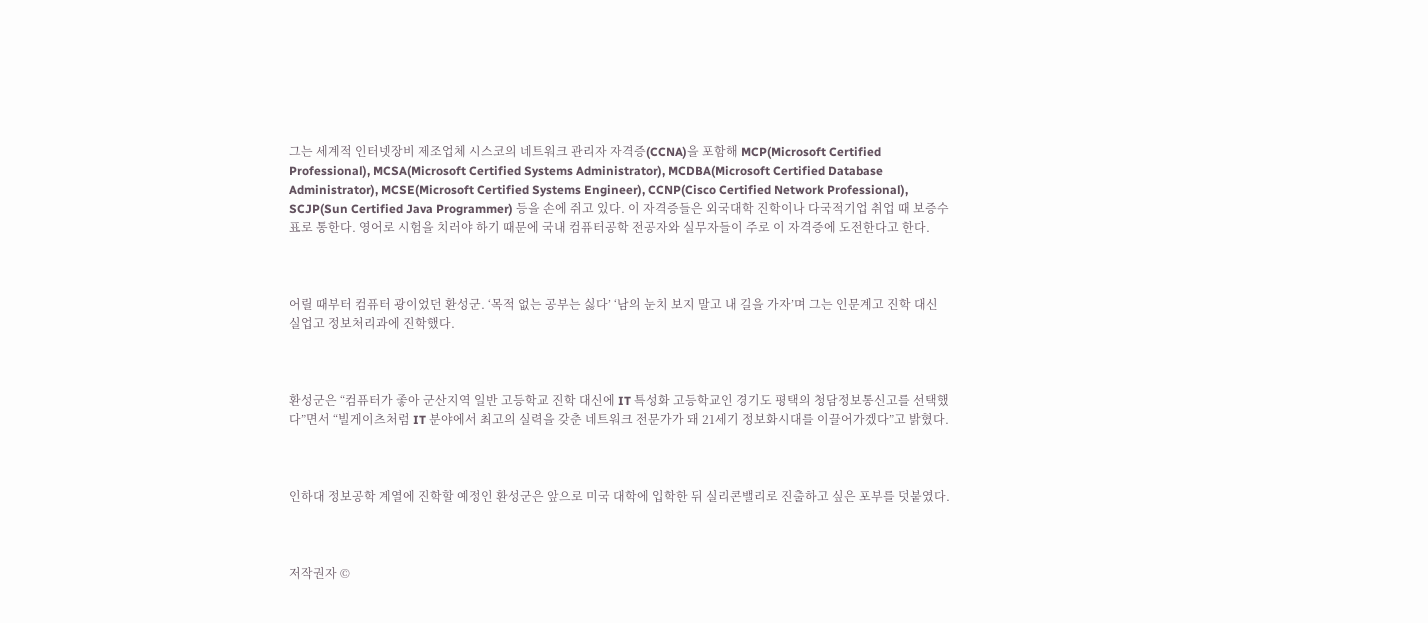그는 세계적 인터넷장비 제조업체 시스코의 네트워크 관리자 자격증(CCNA)을 포함해 MCP(Microsoft Certified Professional), MCSA(Microsoft Certified Systems Administrator), MCDBA(Microsoft Certified Database Administrator), MCSE(Microsoft Certified Systems Engineer), CCNP(Cisco Certified Network Professional), SCJP(Sun Certified Java Programmer) 등을 손에 쥐고 있다. 이 자격증들은 외국대학 진학이나 다국적기업 취업 때 보증수표로 통한다. 영어로 시험을 치러야 하기 때문에 국내 컴퓨터공학 전공자와 실무자들이 주로 이 자격증에 도전한다고 한다.



어릴 때부터 컴퓨터 광이었던 환성군. ‘목적 없는 공부는 싫다’ ‘남의 눈치 보지 말고 내 길을 가자’며 그는 인문계고 진학 대신 실업고 정보처리과에 진학했다.



환성군은 “컴퓨터가 좋아 군산지역 일반 고등학교 진학 대신에 IT 특성화 고등학교인 경기도 평택의 청담정보통신고를 선택했다”면서 “빌게이츠처럼 IT 분야에서 최고의 실력을 갖춘 네트워크 전문가가 돼 21세기 정보화시대를 이끌어가겠다”고 밝혔다.



인하대 정보공학 계열에 진학할 예정인 환성군은 앞으로 미국 대학에 입학한 뒤 실리콘밸리로 진출하고 싶은 포부를 덧붙였다.



저작권자 ©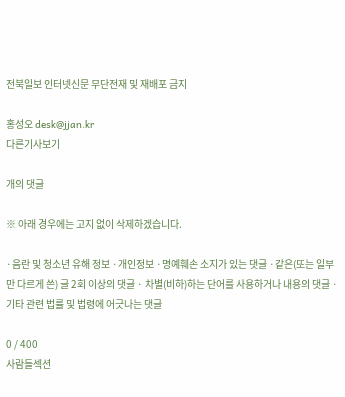전북일보 인터넷신문 무단전재 및 재배포 금지

홍성오 desk@jjan.kr
다른기사보기

개의 댓글

※ 아래 경우에는 고지 없이 삭제하겠습니다.

·음란 및 청소년 유해 정보 ·개인정보 ·명예훼손 소지가 있는 댓글 ·같은(또는 일부만 다르게 쓴) 글 2회 이상의 댓글 · 차별(비하)하는 단어를 사용하거나 내용의 댓글 ·기타 관련 법률 및 법령에 어긋나는 댓글

0 / 400
사람들섹션